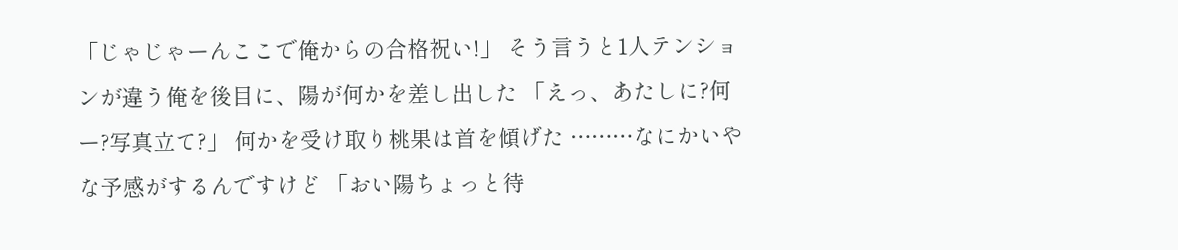「じゃじゃーんここで俺からの合格祝い!」 そう言うと1人テンションが違う俺を後目に、陽が何かを差し出した 「えっ、あたしに?何ー?写真立て?」 何かを受け取り桃果は首を傾げた ………なにかいやな予感がするんですけど 「おい陽ちょっと待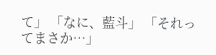て」 「なに、藍斗」 「それってまさか…」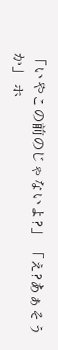「いやこの前のじゃないよ?」 「え?あぁそうか」 ホ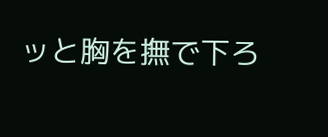ッと胸を撫で下ろ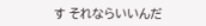す それならいいんだ